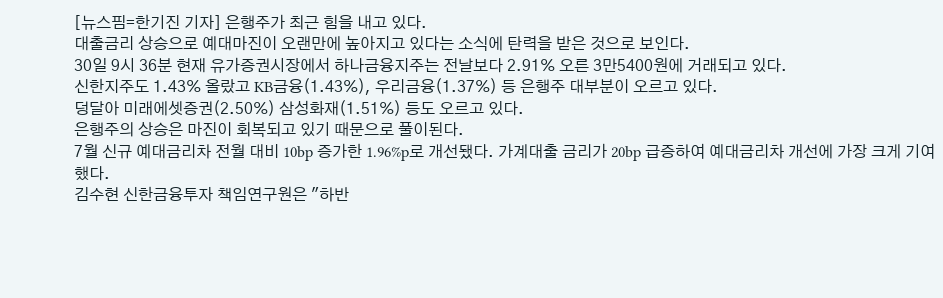[뉴스핌=한기진 기자] 은행주가 최근 힘을 내고 있다.
대출금리 상승으로 예대마진이 오랜만에 높아지고 있다는 소식에 탄력을 받은 것으로 보인다.
30일 9시 36분 현재 유가증권시장에서 하나금융지주는 전날보다 2.91% 오른 3만5400원에 거래되고 있다.
신한지주도 1.43% 올랐고 KB금융(1.43%), 우리금융(1.37%) 등 은행주 대부분이 오르고 있다.
덩달아 미래에셋증권(2.50%) 삼성화재(1.51%) 등도 오르고 있다.
은행주의 상승은 마진이 회복되고 있기 때문으로 풀이된다.
7월 신규 예대금리차 전월 대비 10bp 증가한 1.96%p로 개선됐다. 가계대출 금리가 20bp 급증하여 예대금리차 개선에 가장 크게 기여했다.
김수현 신한금융투자 책임연구원은 "하반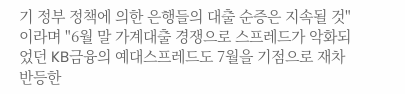기 정부 정책에 의한 은행들의 대출 순증은 지속될 것"이라며 "6월 말 가계대출 경쟁으로 스프레드가 악화되었던 KB금융의 예대스프레드도 7월을 기점으로 재차 반등한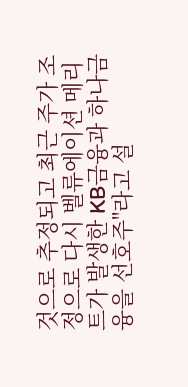것으로 추정되고 최근 주가 조정으로 다시 벨류에이션 메리트가 발생한 KB금융과 하나금융을 선호주"라고 설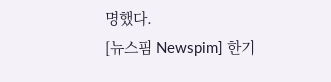명했다.
[뉴스핌 Newspim] 한기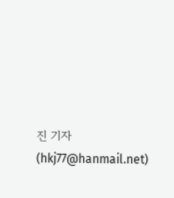진 기자 (hkj77@hanmail.net)